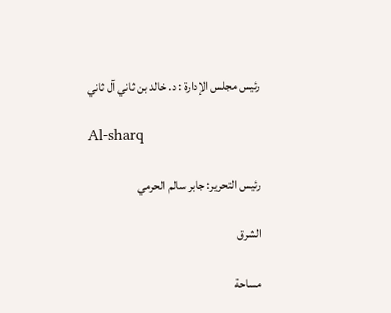رئيس مجلس الإدارة : د. خالد بن ثاني آل ثاني

Al-sharq

رئيس التحرير: جابر سالم الحرمي

الشرق

مساحة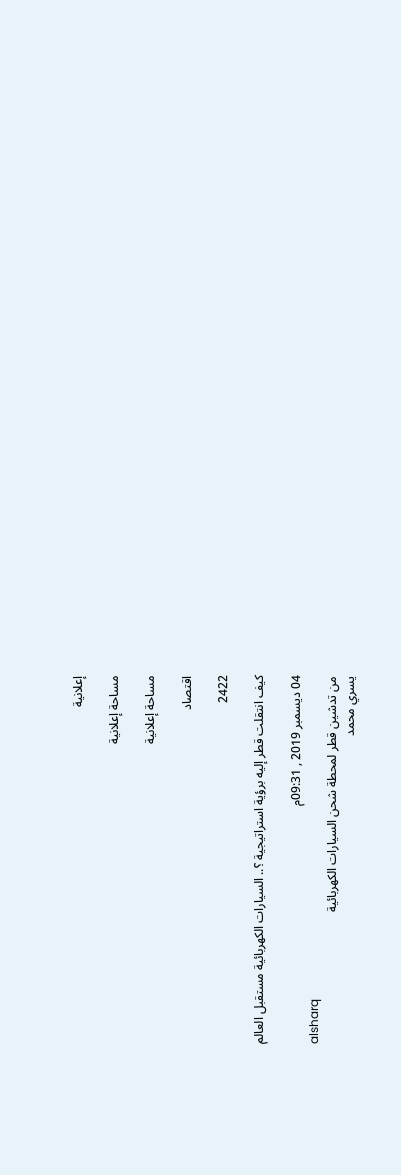إعلانية

مساحة إعلانية

مساحة إعلانية

اقتصاد

2422

كيف انتقلت قطر إليه برؤية استراتيجية ؟.. السيارات الكهربائية مستقبل العالم

04 ديسمبر 2019 , 09:31م
alsharq
من تدشين قطر لمحطة شحن السيارات الكهربائية
يسري محمد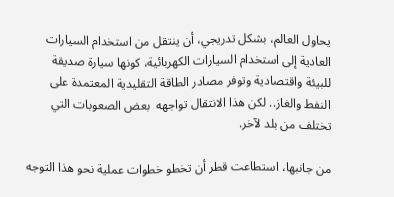يحاول العالم، بشكل تدريجي، أن ينتقل من استخدام السيارات العادية إلى استخدام السيارات الكهربائية، كونها سيارة صديقة للبيئة واقتصادية وتوفر مصادر الطاقة التقليدية المعتمدة على النفط والغاز.. لكن هذا الانتقال تواجهه  بعض الصعوبات التي تختلف من بلد لآخر.

من جانبها، استطاعت قطر أن تخطو خطوات عملية نحو هذا التوجه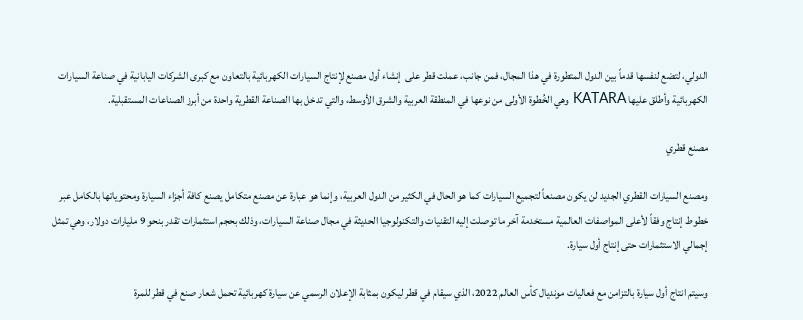الدولي، لتضع لنفسها قدماً بين الدول المتطورة في هذا المجال، فمن جانب، عملت قطر على  إنشاء أول مصنع لإنتاج السيارات الكهربائية بالتعاون مع كبرى الشركات اليابانية في صناعة السيارات الكهربائية وأطلق عليها KATARA وهي الخُطوة الأولى من نوعها في المنطقة العربية والشرق الأوسط، والتي تدخل بها الصناعة القطرية واحدة من أبرز الصناعات المستقبلية.

مصنع قطري

ومصنع السيارات القطري الجديد لن يكون مصنعاً لتجميع السيارات كما هو الحال في الكثير من الدول العربية، وإنما هو عبارة عن مصنع متكامل يصنع كافة أجزاء السيارة ومحتوياتها بالكامل عبر خطوط إنتاج وفقاً لأعلى المواصفات العالمية مستخدمة آخر ما توصلت إليه التقنيات والتكنولوجيا الحديثة في مجال صناعة السيارات، وذلك بحجم استثمارات تقدر بنحو 9 مليارات دولار، وهي تمثل إجمالي الاستثمارات حتى إنتاج أول سيارة.

وسيتم انتاج أول سيارة بالتزامن مع فعاليات مونديال كأس العالم 2022، الذي سيقام في قطر ليكون بمثابة الإعلان الرسمي عن سيارة كهربائية تحمل شعار صنع في قطر للمرة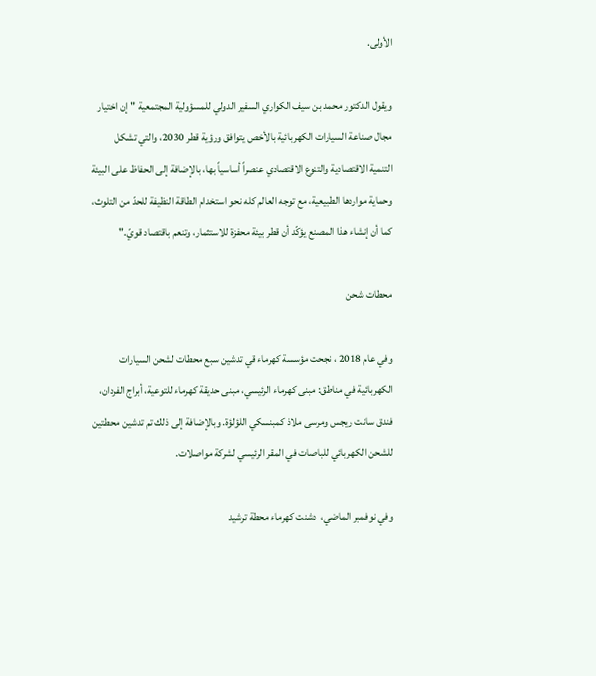الأولى.

ويقول الدكتور محمد بن سيف الكواري السفير الدولي للمسؤولية المجتمعية "إن اختيار مجال صناعة السيارات الكهربائية بالأخص يتوافق ورؤية قطر 2030، والتي تشكل التنمية الاقتصادية والتنوع الاقتصادي عنصراً أساسياً بها، بالإضافة إلى الحفاظ على البيئة وحماية مواردها الطبيعية، مع توجه العالم كله نحو استخدام الطاقة النظيفة للحدّ من التلوث، كما أن إنشاء هذا المصنع يؤكّد أن قطر بيئة محفزة للاستثمار، وتنعم باقتصاد قويّ."

محطات شحن

وفي عام 2018 ، نجحت مؤسسة كهرماء قي تدشين سبع محطات لشحن السيارات الكهربائية في مناطق: مبنى كهرماء الرئيسي، مبنى حديقة كهرماء للتوعية، أبراج الفردان، فندق سانت ريجس ومرسى ملاذ كمبنسكي اللؤلؤة. وبالإضافة إلى ذلك تم تدشين محطتين للشحن الكهربائي للباصات في المقر الرئيسي لشركة مواصلات.

وفي نوفمبر الماضي،  دشنت كهرماء محطة ترشيد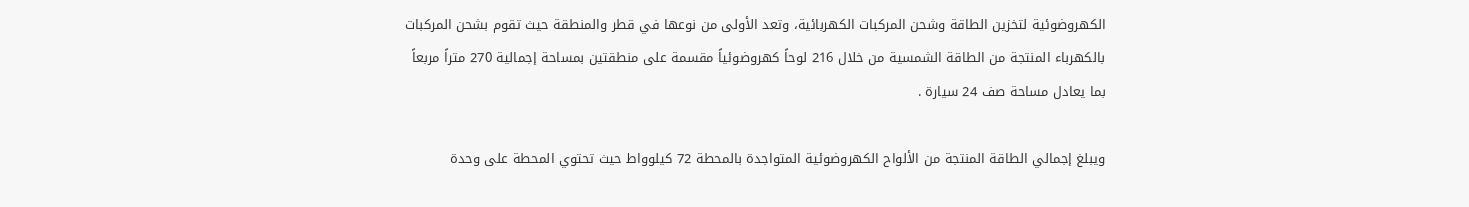الكهروضوئية لتخزين الطاقة وشحن المركبات الكهربائية، وتعد الأولى من نوعها في قطر والمنطقة حيث تقوم بشحن المركبات بالكهرباء المنتجة من الطاقة الشمسية من خلال 216 لوحاً كهروضوئياً مقسمة على منطقتين بمساحة إجمالية 270 متراً مربعاً بما يعادل مساحة صف 24 سيارة .

ويبلغ إجمالي الطاقة المنتجة من الألواح الكهروضوئية المتواجدة بالمحطة 72 كيلوواط حيث تحتوي المحطة على وحدة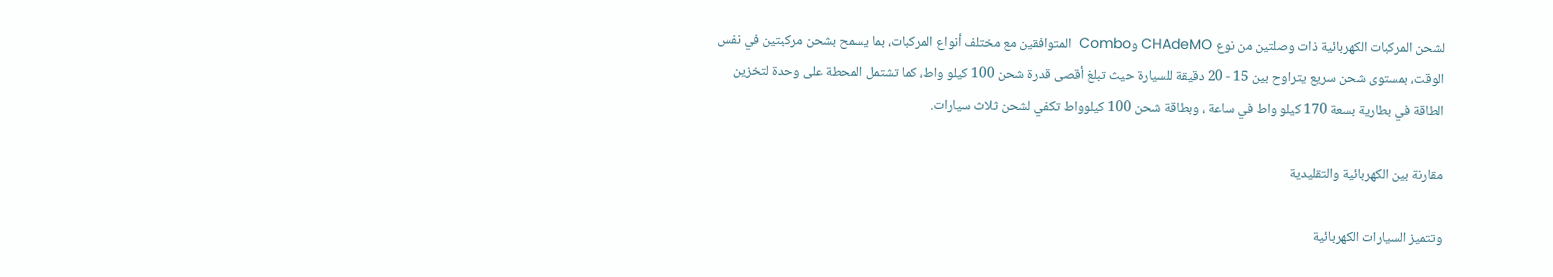لشحن المركبات الكهربائية ذات وصلتين من نوع CHAdeMO وCombo  المتوافقين مع مختلف أنواع المركبات، بما يسمح بشحن مركبتين في نفس الوقت، بمستوى شحن سريع يتراوح بين 15 - 20 دقيقة للسيارة حيث تبلغ أقصى قدرة شحن 100 كيلو واط، كما تشتمل المحطة على وحدة لتخزين الطاقة في بطارية بسعة 170 كيلو واط في ساعة ، وبطاقة شحن 100 كيلوواط تكفي لشحن ثلاث سيارات.

مقارنة بين الكهربائية والتقليدية

وتتميز السيارات الكهربائية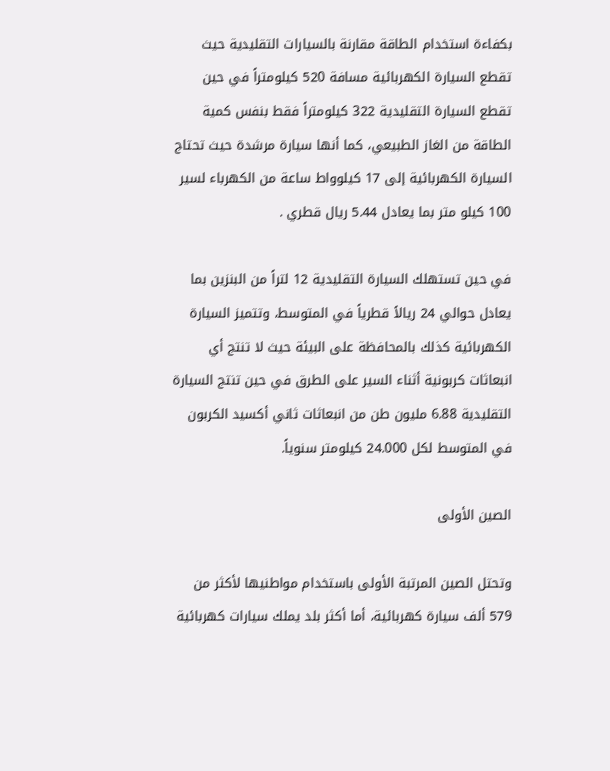بكفاءة استخدام الطاقة مقارنة بالسيارات التقليدية حيث تقطع السيارة الكهربائية مسافة 520 كيلومتراً في حين تقطع السيارة التقليدية 322 كيلومتراً فقط بنفس كمية الطاقة من الغاز الطبيعي، كما أنها سيارة مرشدة حيث تحتاج السيارة الكهربائية إلى 17 كيلوواط ساعة من الكهرباء لسير 100 كيلو متر بما يعادل 5.44 ريال قطري .

في حين تستهلك السيارة التقليدية 12 لتراً من البنزين بما يعادل حوالي 24 ريالاً قطرياً في المتوسط، وتتميز السيارة الكهربائية كذلك بالمحافظة على البيئة حيث لا تنتج أي انبعاثات كربونية أثناء السير على الطرق في حين تنتج السيارة التقليدية 6.88 مليون طن من انبعاثات ثاني أكسيد الكربون في المتوسط لكل 24.000 كيلومتر سنوياً.

الصين الأولى

وتحتل الصين المرتبة الأولى باستخدام مواطنيها لأكثر من 579 ألف سيارة كهربائية، أما أكثر بلد يملك سيارات كهربائية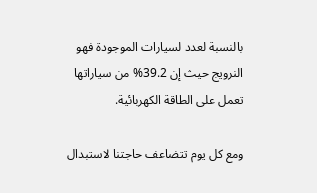بالنسبة لعدد لسيارات الموجودة فهو النرويج حيث إن 39.2% من سياراتها تعمل على الطاقة الكهربائية.

ومع كل يوم تتضاعف حاجتنا لاستبدال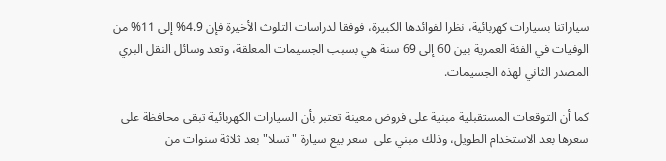سياراتنا بسيارات كهربائية، نظرا لفوائدها الكبيرة، فوفقا لدراسات التلوث الأخيرة فإن 4.9% إلى 11% من الوفيات في الفئة العمرية بين 60 إلى 69 سنة هي بسبب الجسيمات المعلقة، وتعد وسائل النقل البري المصدر الثاني لهذه الجسيمات.

كما أن التوقعات المستقبلية مبنية على فروض معينة تعتبر بأن السيارات الكهربائية تبقى محافظة على سعرها بعد الاستخدام الطويل، وذلك مبني على  سعر بيع سيارة "تسلا"بعد ثلاثة سنوات من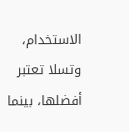الاستخدام، وتسلا تعتبر أفضلها، بينما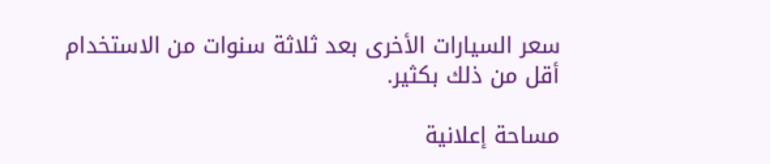سعر السيارات الأخرى بعد ثلاثة سنوات من الاستخدام أقل من ذلك بكثير.

مساحة إعلانية